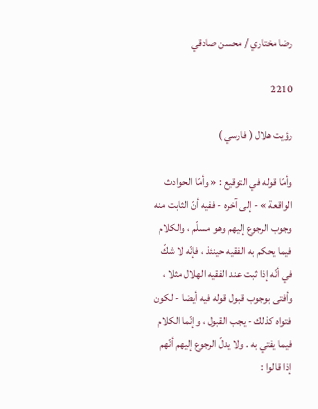رضا مختاري / محسن صادقي

2210

رؤيت هلال ( فارسي )

وأمّا قوله في التوقيع : « وأمّا الحوادث الواقعة » - إلى آخره - ففيه أنّ الثابت منه وجوب الرجوع إليهم وهو مسلّم ، والكلام فيما يحكم به الفقيه حينئذ ، فإنّه لا شكّ في أنّه إذا ثبت عند الفقيه الهلال مثلا ، وأفتى بوجوب قبول قوله فيه أيضا - لكون فتواه كذلك - يجب القبول ، وإنّما الكلام فيما يفتي به . ولا يدلّ الرجوع إليهم أنّهم إذا قالوا :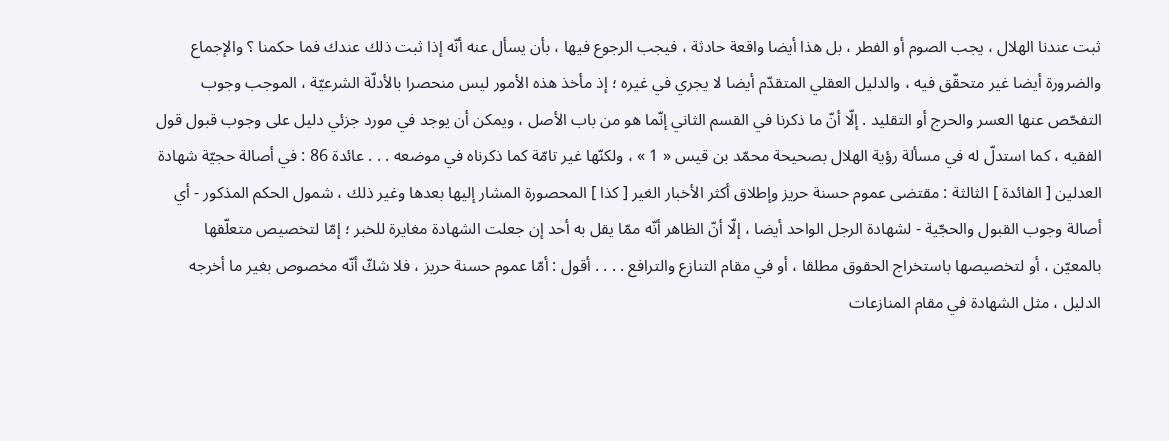ثبت عندنا الهلال ، يجب الصوم أو الفطر ، بل هذا أيضا واقعة حادثة ، فيجب الرجوع فيها ، بأن يسأل عنه أنّه إذا ثبت ذلك عندك فما حكمنا ؟ والإجماع والضرورة أيضا غير متحقّق فيه ، والدليل العقلي المتقدّم أيضا لا يجري في غيره ؛ إذ مأخذ هذه الأمور ليس منحصرا بالأدلّة الشرعيّة ، الموجب وجوب التفحّص عنها العسر والحرج أو التقليد . إلّا أنّ ما ذكرنا في القسم الثاني إنّما هو من باب الأصل ، ويمكن أن يوجد في مورد جزئي دليل على وجوب قبول قول الفقيه ، كما استدلّ له في مسألة رؤية الهلال بصحيحة محمّد بن قيس « 1 » ، ولكنّها غير تامّة كما ذكرناه في موضعه . . . عائدة 86 : في أصالة حجيّة شهادة العدلين [ الفائدة ] الثالثة : مقتضى عموم حسنة حريز وإطلاق أكثر الأخبار الغير [ كذا ] المحصورة المشار إليها بعدها وغير ذلك ، شمول الحكم المذكور - أي أصالة وجوب القبول والحجّية - لشهادة الرجل الواحد أيضا ، إلّا أنّ الظاهر أنّه ممّا يقل به أحد إن جعلت الشهادة مغايرة للخبر ؛ إمّا لتخصيص متعلّقها بالمعيّن ، أو لتخصيصها باستخراج الحقوق مطلقا ، أو في مقام التنازع والترافع . . . . أقول : أمّا عموم حسنة حريز ، فلا شكّ أنّه مخصوص بغير ما أخرجه الدليل ، مثل الشهادة في مقام المنازعات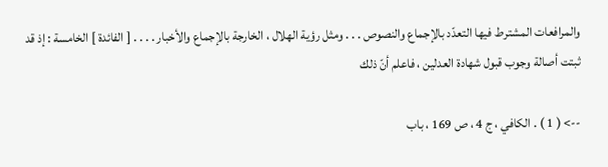والمرافعات المشترط فيها التعدّد بالإجماع والنصوص . . . ومثل رؤية الهلال ، الخارجة بالإجماع والأخبار . . . . [ الفائدة ] الخامسة : إذ قد ثبتت أصالة وجوب قبول شهادة العدلين ، فاعلم أنّ ذلك

--> ( 1 ) . الكافي ، ج 4 ، ص 169 ، باب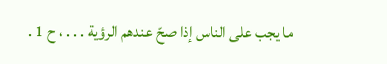ما يجب على الناس إذا صحّ عندهم الرؤية . . . ، ح 1 .